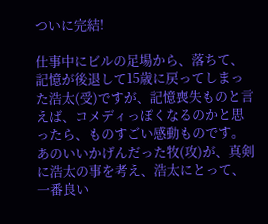ついに完結!

仕事中にビルの足場から、落ちて、記憶が後退して15歳に戻ってしまった浩太(受)ですが、記憶喪失ものと言えば、コメディっぽくなるのかと思ったら、ものすごい感動ものです。あのいいかげんだった牧(攻)が、真剣に浩太の事を考え、浩太にとって、一番良い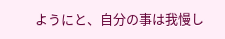ようにと、自分の事は我慢し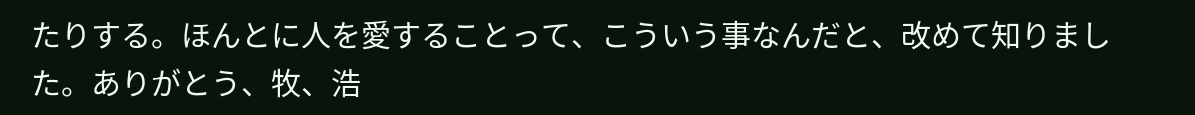たりする。ほんとに人を愛することって、こういう事なんだと、改めて知りました。ありがとう、牧、浩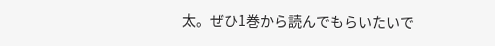太。ぜひ1巻から読んでもらいたいで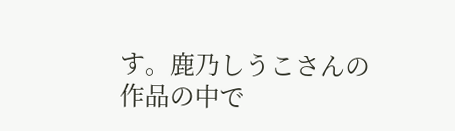す。鹿乃しうこさんの作品の中で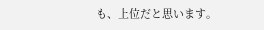も、上位だと思います。